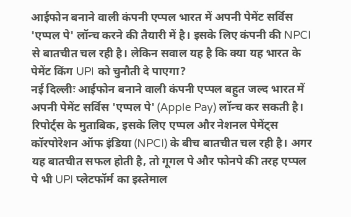आईफोन बनाने वाली कंपनी एप्पल भारत में अपनी पेमेंट सर्विस 'एप्पल पे' लॉन्च करने की तैयारी में है। इसके लिए कंपनी की NPCI से बातचीत चल रही है। लेकिन सवाल यह है कि क्या यह भारत के पेमेंट किंग UPI को चुनौती दे पाएगा?
नई दिल्लीः आईफोन बनाने वाली कंपनी एप्पल बहुत जल्द भारत में अपनी पेमेंट सर्विस 'एप्पल पे' (Apple Pay) लॉन्च कर सकती है। रिपोर्ट्स के मुताबिक, इसके लिए एप्पल और नेशनल पेमेंट्स कॉरपोरेशन ऑफ इंडिया (NPCI) के बीच बातचीत चल रही है। अगर यह बातचीत सफल होती है, तो गूगल पे और फोनपे की तरह एप्पल पे भी UPI प्लेटफॉर्म का इस्तेमाल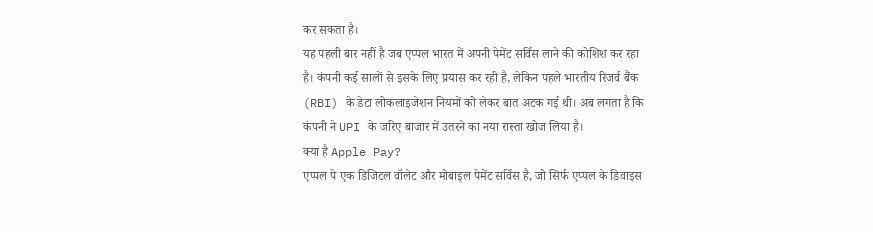कर सकता है।
यह पहली बार नहीं है जब एप्पल भारत में अपनी पेमेंट सर्विस लाने की कोशिश कर रहा है। कंपनी कई सालों से इसके लिए प्रयास कर रही है, लेकिन पहले भारतीय रिजर्व बैंक (RBI) के डेटा लोकलाइजेशन नियमों को लेकर बात अटक गई थी। अब लगता है कि कंपनी ने UPI के जरिए बाजार में उतरने का नया रास्ता खोज लिया है।
क्या है Apple Pay?
एप्पल पे एक डिजिटल वॉलेट और मोबाइल पेमेंट सर्विस है, जो सिर्फ एप्पल के डिवाइस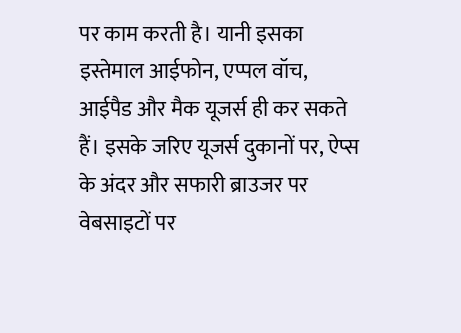पर काम करती है। यानी इसका इस्तेमाल आईफोन, एप्पल वॉच, आईपैड और मैक यूजर्स ही कर सकते हैं। इसके जरिए यूजर्स दुकानों पर, ऐप्स के अंदर और सफारी ब्राउजर पर वेबसाइटों पर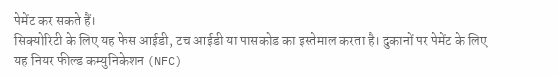पेमेंट कर सकते हैं।
सिक्योरिटी के लिए यह फेस आईडी, टच आईडी या पासकोड का इस्तेमाल करता है। दुकानों पर पेमेंट के लिए यह नियर फील्ड कम्युनिकेशन (NFC)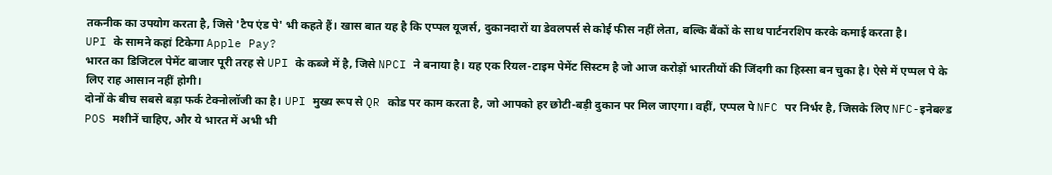तकनीक का उपयोग करता है, जिसे 'टैप एंड पे' भी कहते हैं। खास बात यह है कि एप्पल यूजर्स, दुकानदारों या डेवलपर्स से कोई फीस नहीं लेता, बल्कि बैंकों के साथ पार्टनरशिप करके कमाई करता है।
UPI के सामने कहां टिकेगा Apple Pay?
भारत का डिजिटल पेमेंट बाजार पूरी तरह से UPI के कब्जे में है, जिसे NPCI ने बनाया है। यह एक रियल-टाइम पेमेंट सिस्टम है जो आज करोड़ों भारतीयों की जिंदगी का हिस्सा बन चुका है। ऐसे में एप्पल पे के लिए राह आसान नहीं होगी।
दोनों के बीच सबसे बड़ा फर्क टेक्नोलॉजी का है। UPI मुख्य रूप से QR कोड पर काम करता है, जो आपको हर छोटी-बड़ी दुकान पर मिल जाएगा। वहीं, एप्पल पे NFC पर निर्भर है, जिसके लिए NFC-इनेबल्ड POS मशीनें चाहिए, और ये भारत में अभी भी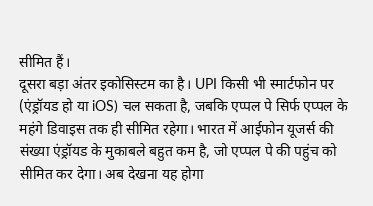सीमित हैं।
दूसरा बड़ा अंतर इकोसिस्टम का है। UPI किसी भी स्मार्टफोन पर (एंड्रॉयड हो या iOS) चल सकता है, जबकि एप्पल पे सिर्फ एप्पल के महंगे डिवाइस तक ही सीमित रहेगा। भारत में आईफोन यूजर्स की संख्या एंड्रॉयड के मुकाबले बहुत कम है, जो एप्पल पे की पहुंच को सीमित कर देगा। अब देखना यह होगा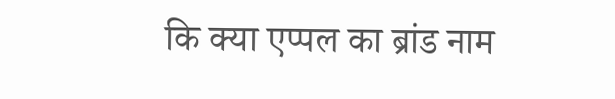कि क्या एप्पल का ब्रांड नाम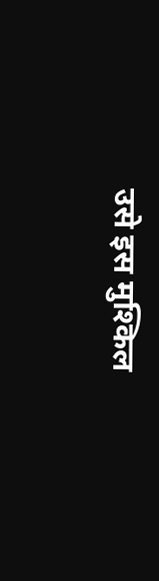उसे इस मुश्किल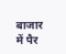बाजार में पैर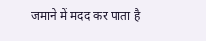जमाने में मदद कर पाता है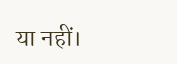या नहीं।